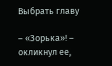Выбрать главу

– «Зорька»! – окликнул ее,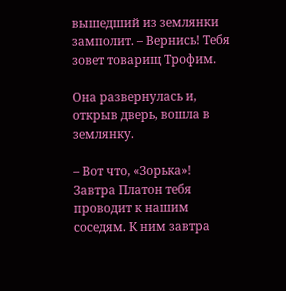вышедший из землянки замполит. – Вернись! Тебя зовет товарищ Трофим.

Она развернулась и, открыв дверь, вошла в землянку.

– Вот что, «Зорька»! Завтра Платон тебя проводит к нашим соседям. К ним завтра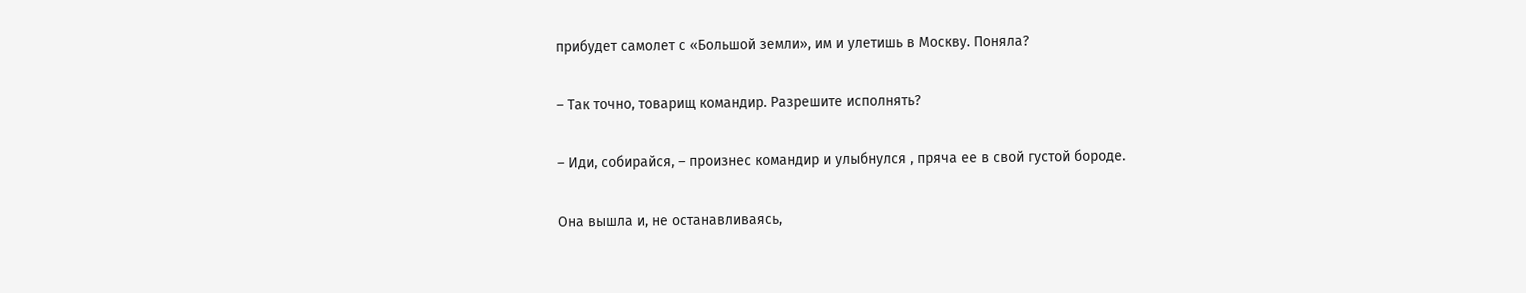прибудет самолет с «Большой земли», им и улетишь в Москву. Поняла?

– Так точно, товарищ командир. Разрешите исполнять?

– Иди, собирайся, – произнес командир и улыбнулся , пряча ее в свой густой бороде.

Она вышла и, не останавливаясь,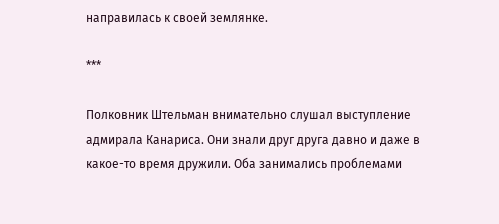направилась к своей землянке.

***

Полковник Штельман внимательно слушал выступление адмирала Канариса. Они знали друг друга давно и даже в какое-то время дружили. Оба занимались проблемами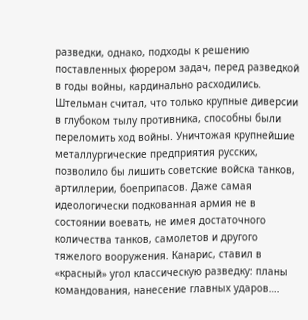разведки, однако, подходы к решению поставленных фюрером задач, перед разведкой в годы войны, кардинально расходились. Штельман считал, что только крупные диверсии в глубоком тылу противника, способны были переломить ход войны. Уничтожая крупнейшие металлургические предприятия русских, позволило бы лишить советские войска танков, артиллерии, боеприпасов. Даже самая идеологически подкованная армия не в состоянии воевать, не имея достаточного количества танков, самолетов и другого тяжелого вооружения. Канарис, ставил в «красный» угол классическую разведку: планы командования, нанесение главных ударов….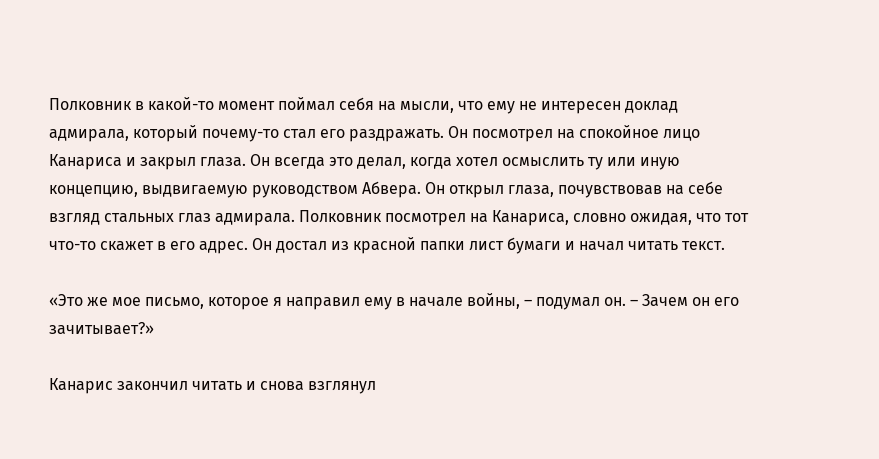Полковник в какой-то момент поймал себя на мысли, что ему не интересен доклад адмирала, который почему-то стал его раздражать. Он посмотрел на спокойное лицо Канариса и закрыл глаза. Он всегда это делал, когда хотел осмыслить ту или иную концепцию, выдвигаемую руководством Абвера. Он открыл глаза, почувствовав на себе взгляд стальных глаз адмирала. Полковник посмотрел на Канариса, словно ожидая, что тот что-то скажет в его адрес. Он достал из красной папки лист бумаги и начал читать текст.

«Это же мое письмо, которое я направил ему в начале войны, – подумал он. – Зачем он его зачитывает?»

Канарис закончил читать и снова взглянул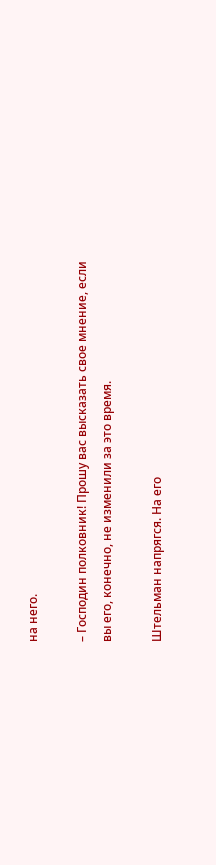на него.

– Господин полковник! Прошу вас высказать свое мнение, если вы его, конечно, не изменили за это время.

Штельман напрягся. На его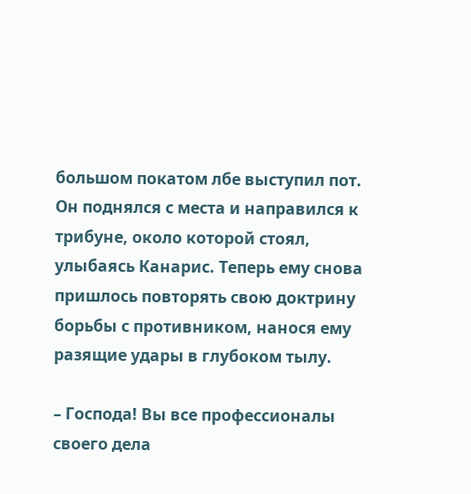большом покатом лбе выступил пот. Он поднялся с места и направился к трибуне, около которой стоял, улыбаясь Канарис. Теперь ему снова пришлось повторять свою доктрину борьбы с противником, нанося ему разящие удары в глубоком тылу.

– Господа! Вы все профессионалы своего дела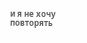и я не хочу повторять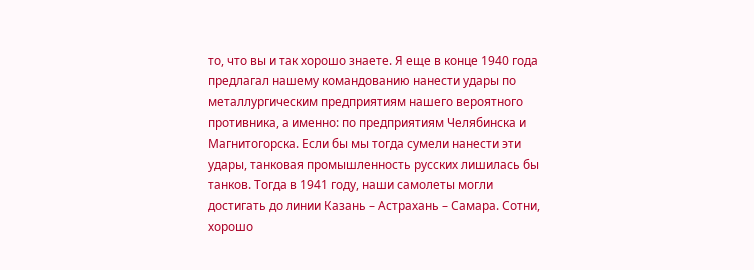то, что вы и так хорошо знаете. Я еще в конце 1940 года предлагал нашему командованию нанести удары по металлургическим предприятиям нашего вероятного противника, а именно: по предприятиям Челябинска и Магнитогорска. Если бы мы тогда сумели нанести эти удары, танковая промышленность русских лишилась бы танков. Тогда в 1941 году, наши самолеты могли достигать до линии Казань – Астрахань – Самара. Сотни, хорошо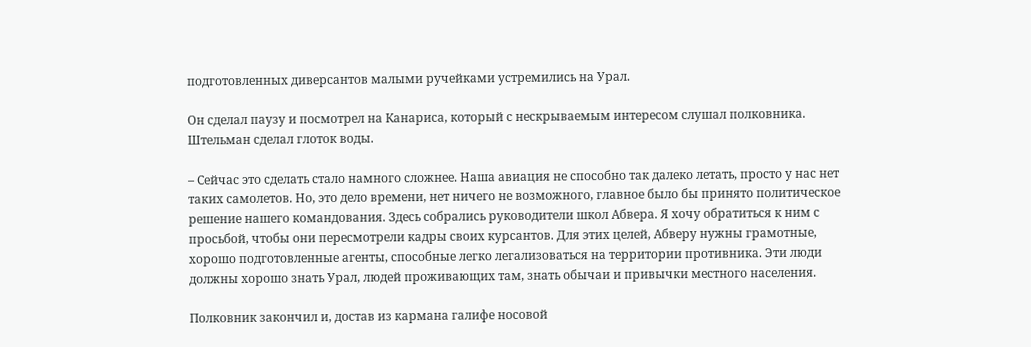подготовленных диверсантов малыми ручейками устремились на Урал.

Он сделал паузу и посмотрел на Канариса, который с нескрываемым интересом слушал полковника. Штельман сделал глоток воды.

– Сейчас это сделать стало намного сложнее. Наша авиация не способно так далеко летать, просто у нас нет таких самолетов. Но, это дело времени, нет ничего не возможного, главное было бы принято политическое решение нашего командования. Здесь собрались руководители школ Абвера. Я хочу обратиться к ним с просьбой, чтобы они пересмотрели кадры своих курсантов. Для этих целей, Абверу нужны грамотные, хорошо подготовленные агенты, способные легко легализоваться на территории противника. Эти люди должны хорошо знать Урал, людей проживающих там, знать обычаи и привычки местного населения.

Полковник закончил и, достав из кармана галифе носовой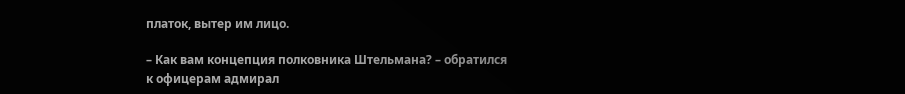платок, вытер им лицо.

– Как вам концепция полковника Штельмана? – обратился к офицерам адмирал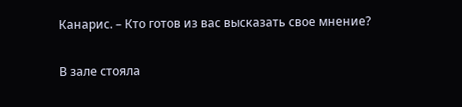Канарис. – Кто готов из вас высказать свое мнение?

В зале стояла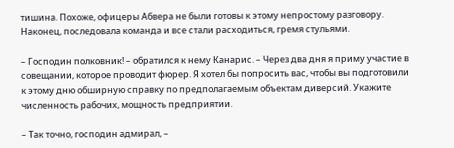тишина. Похоже, офицеры Абвера не были готовы к этому непростому разговору. Наконец, последовала команда и все стали расходиться, гремя стульями.

– Господин полковник! – обратился к нему Канарис. – Через два дня я приму участие в совещании, которое проводит фюрер. Я хотел бы попросить вас, чтобы вы подготовили к этому дню обширную справку по предполагаемым объектам диверсий. Укажите численность рабочих, мощность предприятии.

– Так точно, господин адмирал, –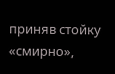приняв стойку «смирно»,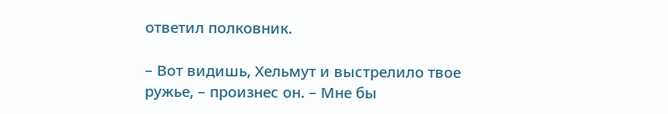ответил полковник.

– Вот видишь, Хельмут и выстрелило твое ружье, – произнес он. – Мне бы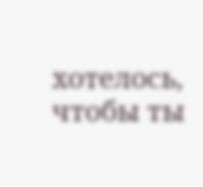хотелось, чтобы ты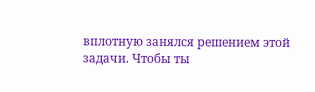вплотную занялся решением этой задачи. Чтобы ты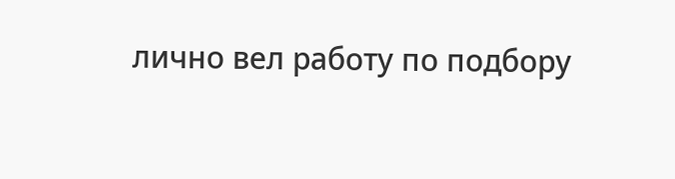лично вел работу по подбору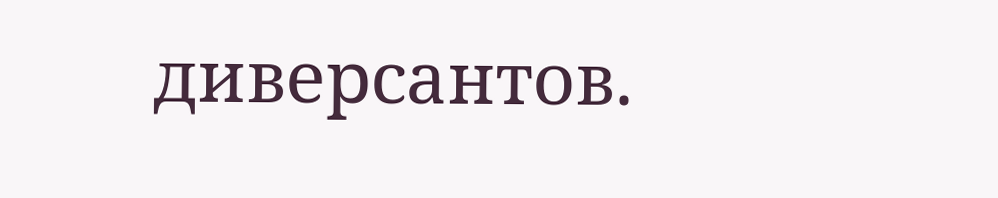диверсантов.